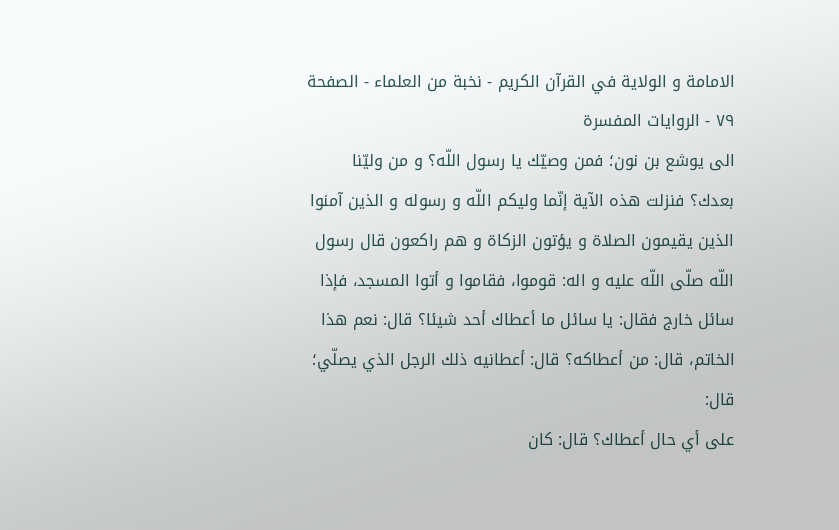الامامة و الولاية في القرآن الكريم - نخبة من العلماء - الصفحة ٧٩ - الروايات المفسرة
الى يوشع بن نون؛ فمن وصيّك يا رسول اللّه؟ و من وليّنا بعدك؟ فنزلت هذه الآية إنّما وليكم اللّه و رسوله و الذين آمنوا الذين يقيمون الصلاة و يؤتون الزكاة و هم راكعون قال رسول اللّه صلّى اللّه عليه و اله: قوموا، فقاموا و أتوا المسجد، فإذا سائل خارج فقال: يا سائل ما أعطاك أحد شيئا؟ قال: نعم هذا الخاتم، قال: من أعطاكه؟ قال: أعطانيه ذلك الرجل الذي يصلّي؛ قال:
على أي حال أعطاك؟ قال: كان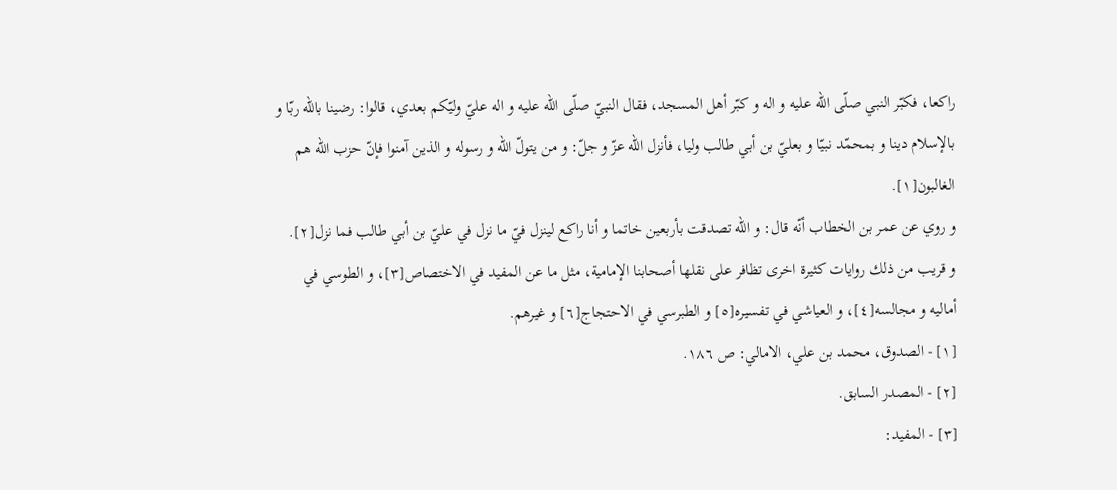راكعا، فكبّر النبي صلّى اللّه عليه و اله و كبّر أهل المسجد، فقال النبيّ صلّى اللّه عليه و اله عليّ وليّكم بعدي، قالوا: رضينا باللّه ربّا و بالإسلام دينا و بمحمّد نبيّا و بعليّ بن أبي طالب وليا، فأنزل اللّه عزّ و جلّ: و من يتولّ اللّه و رسوله و الذين آمنوا فإنّ حزب اللّه هم الغالبون[١].
و روي عن عمر بن الخطاب أنّه قال: و اللّه تصدقت بأربعين خاتما و أنا راكع لينزل فيّ ما نزل في عليّ بن أبي طالب فما نزل[٢].
و قريب من ذلك روايات كثيرة اخرى تظافر على نقلها أصحابنا الإمامية، مثل ما عن المفيد في الاختصاص[٣]، و الطوسي في أماليه و مجالسه[٤]، و العياشي في تفسيره[٥] و الطبرسي في الاحتجاج[٦] و غيرهم.
[١] - الصدوق، محمد بن علي، الامالي: ص ١٨٦.
[٢] - المصدر السابق.
[٣] - المفيد: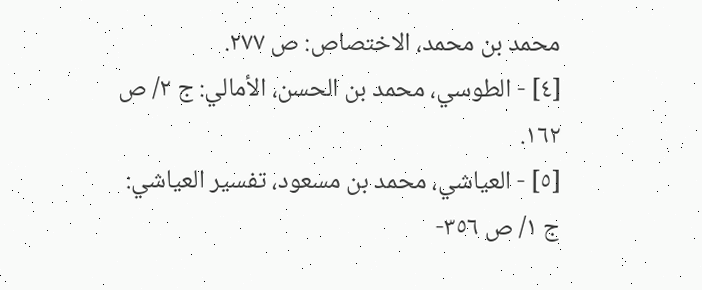محمد بن محمد، الاختصاص: ص ٢٧٧.
[٤] - الطوسي، محمد بن الحسن، الأمالي: ج ٢/ ص ١٦٢.
[٥] - العياشي، محمد بن مسعود، تفسير العياشي: ج ١/ ص ٣٥٦-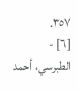٣٥٧.
[٦] - الطبرسي، أحمد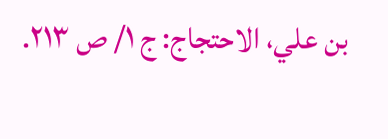بن علي، الاحتجاج: ج ١/ ص ٢١٣.